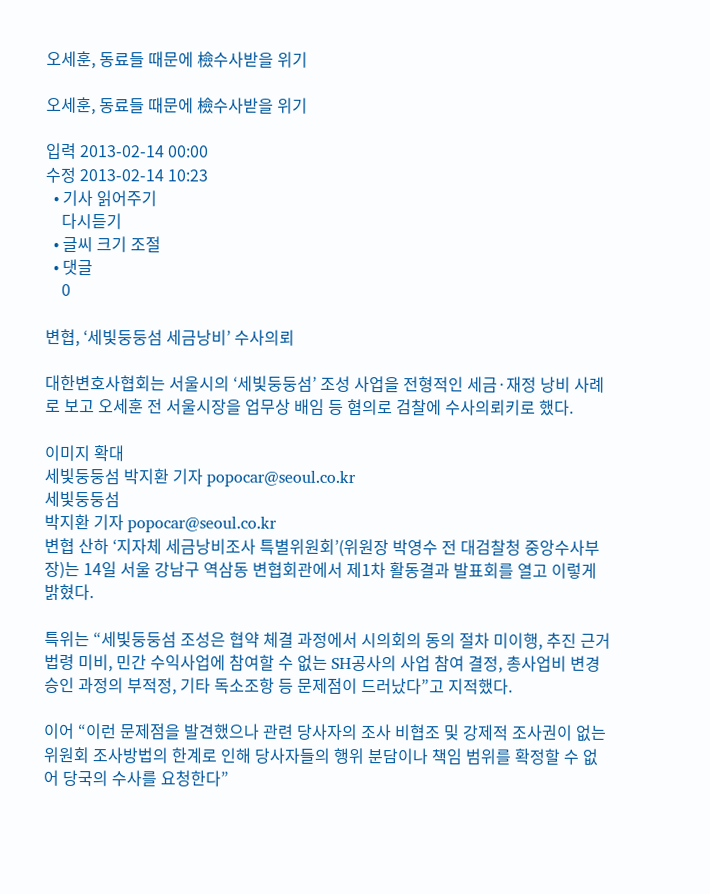오세훈, 동료들 때문에 檢수사받을 위기

오세훈, 동료들 때문에 檢수사받을 위기

입력 2013-02-14 00:00
수정 2013-02-14 10:23
  • 기사 읽어주기
    다시듣기
  • 글씨 크기 조절
  • 댓글
    0

변협, ‘세빛둥둥섬 세금낭비’ 수사의뢰

대한변호사협회는 서울시의 ‘세빛둥둥섬’ 조성 사업을 전형적인 세금·재정 낭비 사례로 보고 오세훈 전 서울시장을 업무상 배임 등 혐의로 검찰에 수사의뢰키로 했다.

이미지 확대
세빛둥둥섬 박지환 기자 popocar@seoul.co.kr
세빛둥둥섬
박지환 기자 popocar@seoul.co.kr
변협 산하 ‘지자체 세금낭비조사 특별위원회’(위원장 박영수 전 대검찰청 중앙수사부장)는 14일 서울 강남구 역삼동 변협회관에서 제1차 활동결과 발표회를 열고 이렇게 밝혔다.

특위는 “세빛둥둥섬 조성은 협약 체결 과정에서 시의회의 동의 절차 미이행, 추진 근거법령 미비, 민간 수익사업에 참여할 수 없는 SH공사의 사업 참여 결정, 총사업비 변경 승인 과정의 부적정, 기타 독소조항 등 문제점이 드러났다”고 지적했다.

이어 “이런 문제점을 발견했으나 관련 당사자의 조사 비협조 및 강제적 조사권이 없는 위원회 조사방법의 한계로 인해 당사자들의 행위 분담이나 책임 범위를 확정할 수 없어 당국의 수사를 요청한다”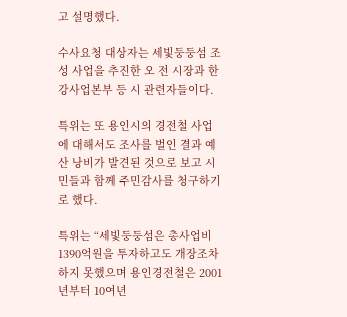고 설명했다.

수사요청 대상자는 세빛둥둥섬 조성 사업을 추진한 오 전 시장과 한강사업본부 등 시 관련자들이다.

특위는 또 용인시의 경전철 사업에 대해서도 조사를 벌인 결과 예산 낭비가 발견된 것으로 보고 시민들과 함께 주민감사를 청구하기로 했다.

특위는 “세빛둥둥섬은 총사업비 1390억원을 투자하고도 개장조차 하지 못했으며 용인경전철은 2001년부터 10여년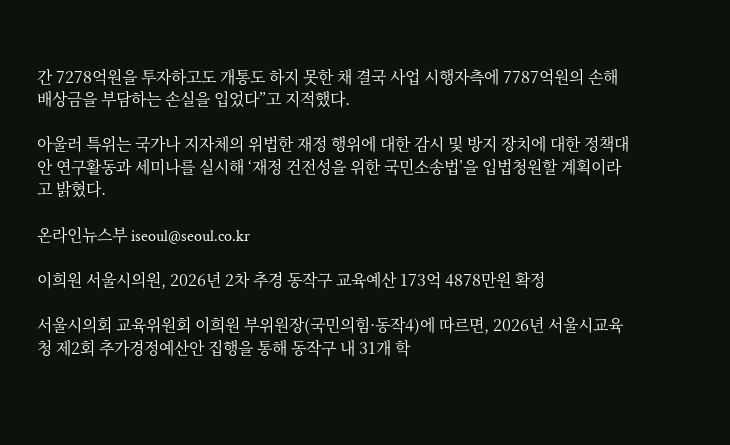간 7278억원을 투자하고도 개통도 하지 못한 채 결국 사업 시행자측에 7787억원의 손해배상금을 부담하는 손실을 입었다”고 지적했다.

아울러 특위는 국가나 지자체의 위법한 재정 행위에 대한 감시 및 방지 장치에 대한 정책대안 연구활동과 세미나를 실시해 ‘재정 건전성을 위한 국민소송법’을 입법청원할 계획이라고 밝혔다.

온라인뉴스부 iseoul@seoul.co.kr

이희원 서울시의원, 2026년 2차 추경 동작구 교육예산 173억 4878만원 확정

서울시의회 교육위원회 이희원 부위원장(국민의힘·동작4)에 따르면, 2026년 서울시교육청 제2회 추가경정예산안 집행을 통해 동작구 내 31개 학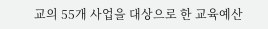교의 55개 사업을 대상으로 한 교육예산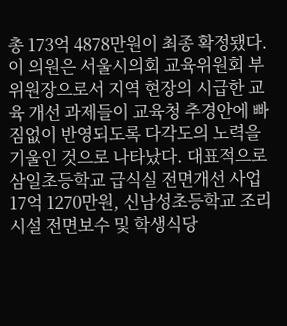총 173억 4878만원이 최종 확정됐다. 이 의원은 서울시의회 교육위원회 부위원장으로서 지역 현장의 시급한 교육 개선 과제들이 교육청 추경안에 빠짐없이 반영되도록 다각도의 노력을 기울인 것으로 나타났다. 대표적으로 삼일초등학교 급식실 전면개선 사업 17억 1270만원, 신남성초등학교 조리시설 전면보수 및 학생식당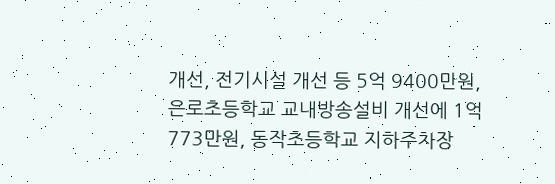개선, 전기시설 개선 등 5억 9400만원, 은로초등학교 교내방송설비 개선에 1억 773만원, 동작초등학교 지하주차장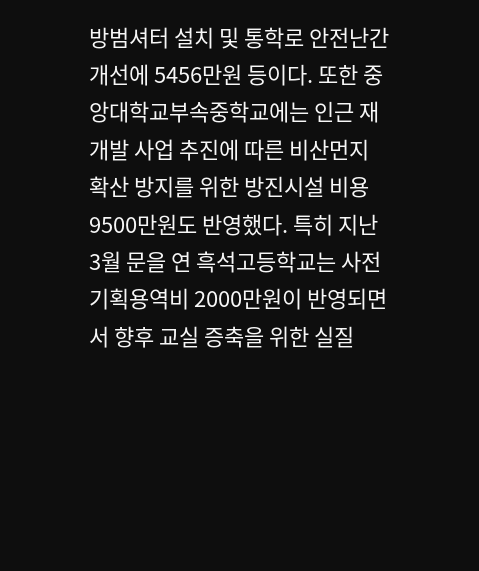방범셔터 설치 및 통학로 안전난간 개선에 5456만원 등이다. 또한 중앙대학교부속중학교에는 인근 재개발 사업 추진에 따른 비산먼지 확산 방지를 위한 방진시설 비용 9500만원도 반영했다. 특히 지난 3월 문을 연 흑석고등학교는 사전기획용역비 2000만원이 반영되면서 향후 교실 증축을 위한 실질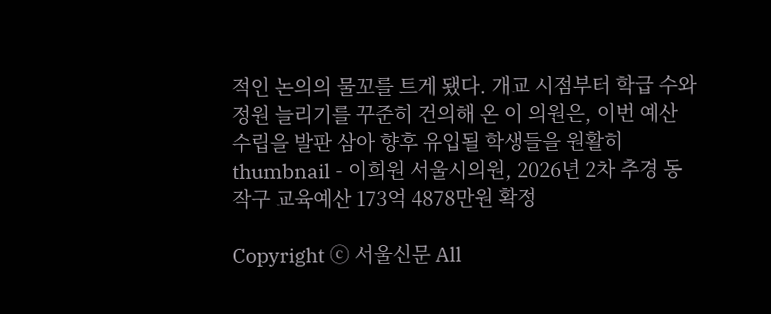적인 논의의 물꼬를 트게 됐다. 개교 시점부터 학급 수와 정원 늘리기를 꾸준히 건의해 온 이 의원은, 이번 예산 수립을 발판 삼아 향후 유입될 학생들을 원활히
thumbnail - 이희원 서울시의원, 2026년 2차 추경 동작구 교육예산 173억 4878만원 확정

Copyright ⓒ 서울신문 All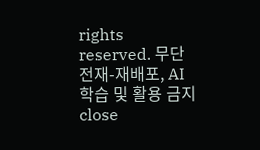rights reserved. 무단 전재-재배포, AI 학습 및 활용 금지
close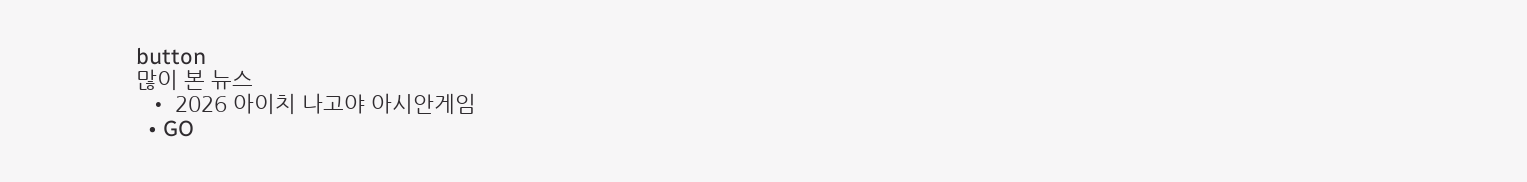button
많이 본 뉴스
  • 2026 아이치 나고야 아시안게임
  • GO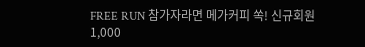FREE RUN 참가자라면 메가커피 쏙! 신규회원 1,000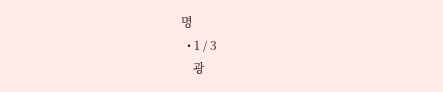명
  • 1 / 3
    광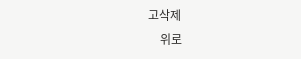고삭제
    위로